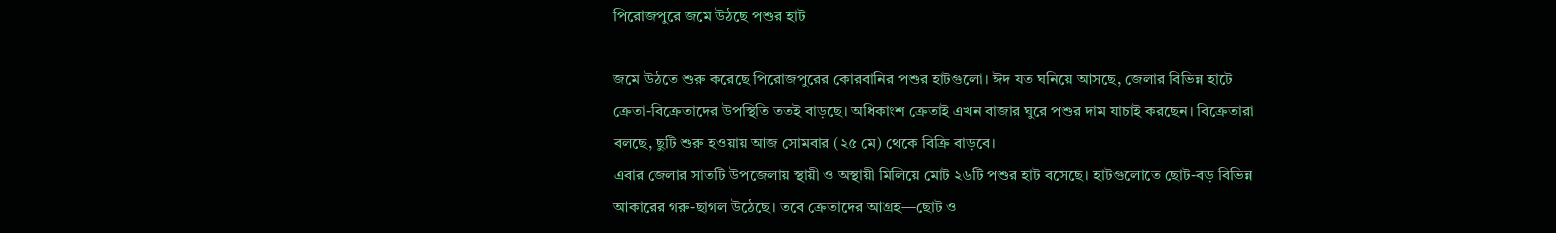পিরোজপুরে জমে উঠছে পশুর হাট

জমে উঠতে শুরু করেছে পিরোজপুরের কোরবানির পশুর হাটগুলো। ঈদ যত ঘনিয়ে আসছে, জেলার বিভিন্ন হাটে ক্রেতা-বিক্রেতাদের উপস্থিতি ততই বাড়ছে। অধিকাংশ ক্রেতাই এখন বাজার ঘুরে পশুর দাম যাচাই করছেন। বিক্রেতারা বলছে, ছুটি শুরু হওয়ায় আজ সোমবার (২৫ মে) থেকে বিক্রি বাড়বে।
এবার জেলার সাতটি উপজেলায় স্থায়ী ও অস্থায়ী মিলিয়ে মোট ২৬টি পশুর হাট বসেছে। হাটগুলোতে ছোট-বড় বিভিন্ন আকারের গরু-ছাগল উঠেছে। তবে ক্রেতাদের আগ্রহ—ছোট ও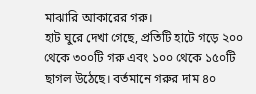মাঝারি আকারের গরু।
হাট ঘুরে দেখা গেছে, প্রতিটি হাটে গড়ে ২০০ থেকে ৩০০টি গরু এবং ১০০ থেকে ১৫০টি ছাগল উঠেছে। বর্তমানে গরুর দাম ৪০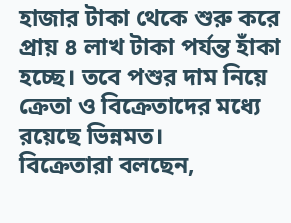হাজার টাকা থেকে শুরু করে প্রায় ৪ লাখ টাকা পর্যন্ত হাঁকা হচ্ছে। তবে পশুর দাম নিয়ে ক্রেতা ও বিক্রেতাদের মধ্যে রয়েছে ভিন্নমত।
বিক্রেতারা বলছেন,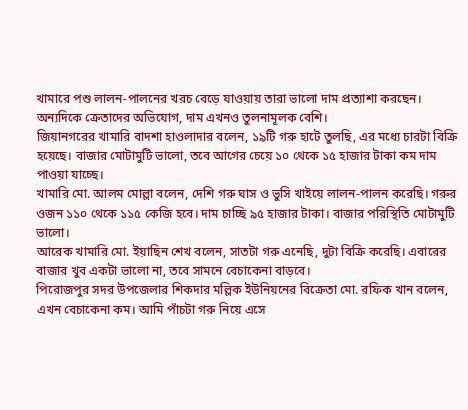খামারে পশু লালন-পালনের খরচ বেড়ে যাওয়ায় তারা ভালো দাম প্রত্যাশা করছেন। অন্যদিকে ক্রেতাদের অভিযোগ, দাম এখনও তুলনামূলক বেশি।
জিয়ানগরের খামারি বাদশা হাওলাদার বলেন, ১৯টি গরু হাটে তুলছি, এর মধ্যে চারটা বিক্রি হয়েছে। বাজার মোটামুটি ভালো, তবে আগের চেয়ে ১০ থেকে ১৫ হাজার টাকা কম দাম পাওয়া যাচ্ছে।
খামারি মো. আলম মোল্লা বলেন, দেশি গরু ঘাস ও ভুসি খাইয়ে লালন-পালন করেছি। গরুর ওজন ১১০ থেকে ১১৫ কেজি হবে। দাম চাচ্ছি ৯৫ হাজার টাকা। বাজার পরিস্থিতি মোটামুটি ভালো।
আরেক খামারি মো. ইয়াছিন শেখ বলেন, সাতটা গরু এনেছি, দুটা বিক্রি করেছি। এবারের বাজার খুব একটা ভালো না, তবে সামনে বেচাকেনা বাড়বে।
পিরোজপুর সদর উপজেলার শিকদার মল্লিক ইউনিয়নের বিক্রেতা মো. রফিক খান বলেন, এখন বেচাকেনা কম। আমি পাঁচটা গরু নিয়ে এসে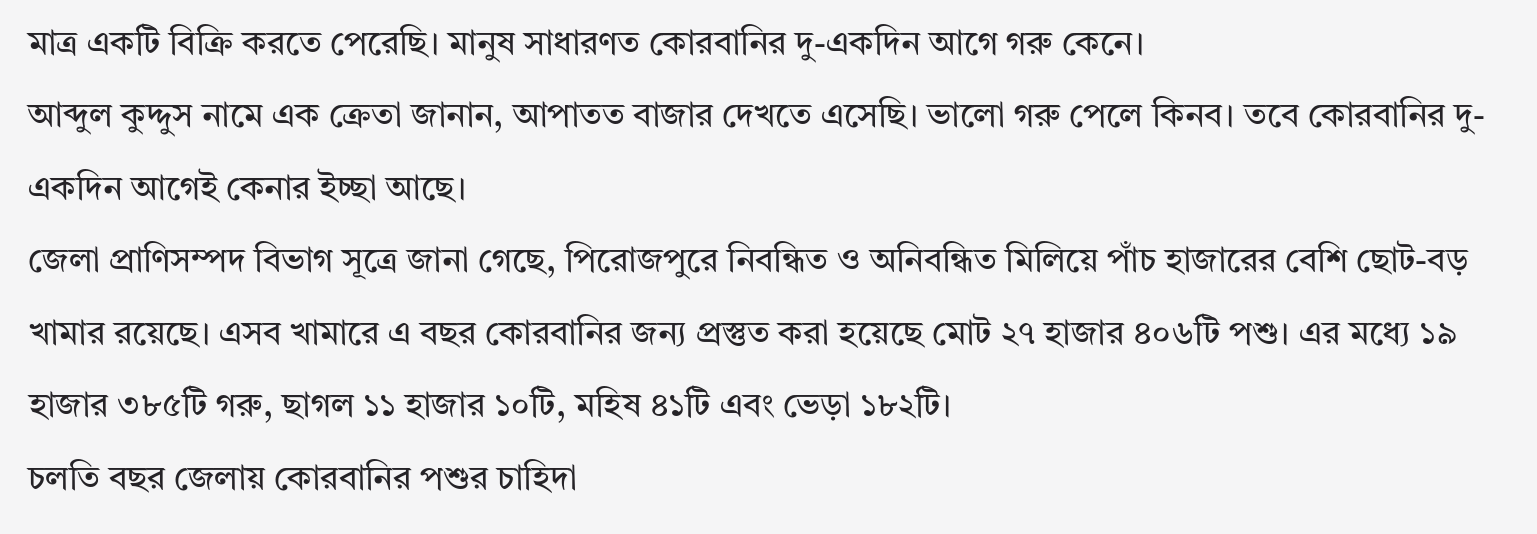মাত্র একটি বিক্রি করতে পেরেছি। মানুষ সাধারণত কোরবানির দু-একদিন আগে গরু কেনে।
আব্দুল কুদ্দুস নামে এক ক্রেতা জানান, আপাতত বাজার দেখতে এসেছি। ভালো গরু পেলে কিনব। তবে কোরবানির দু-একদিন আগেই কেনার ইচ্ছা আছে।
জেলা প্রাণিসম্পদ বিভাগ সূত্রে জানা গেছে, পিরোজপুরে নিবন্ধিত ও অনিবন্ধিত মিলিয়ে পাঁচ হাজারের বেশি ছোট-বড় খামার রয়েছে। এসব খামারে এ বছর কোরবানির জন্য প্রস্তুত করা হয়েছে মোট ২৭ হাজার ৪০৬টি পশু। এর মধ্যে ১৯ হাজার ৩৮৫টি গরু, ছাগল ১১ হাজার ১০টি, মহিষ ৪১টি এবং ভেড়া ১৮২টি।
চলতি বছর জেলায় কোরবানির পশুর চাহিদা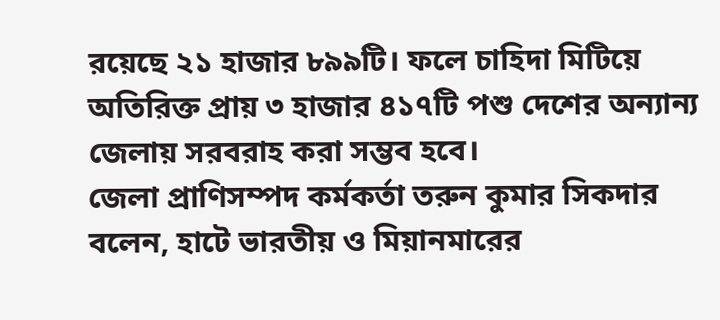রয়েছে ২১ হাজার ৮৯৯টি। ফলে চাহিদা মিটিয়ে অতিরিক্ত প্রায় ৩ হাজার ৪১৭টি পশু দেশের অন্যান্য জেলায় সরবরাহ করা সম্ভব হবে।
জেলা প্রাণিসম্পদ কর্মকর্তা তরুন কুমার সিকদার বলেন, হাটে ভারতীয় ও মিয়ানমারের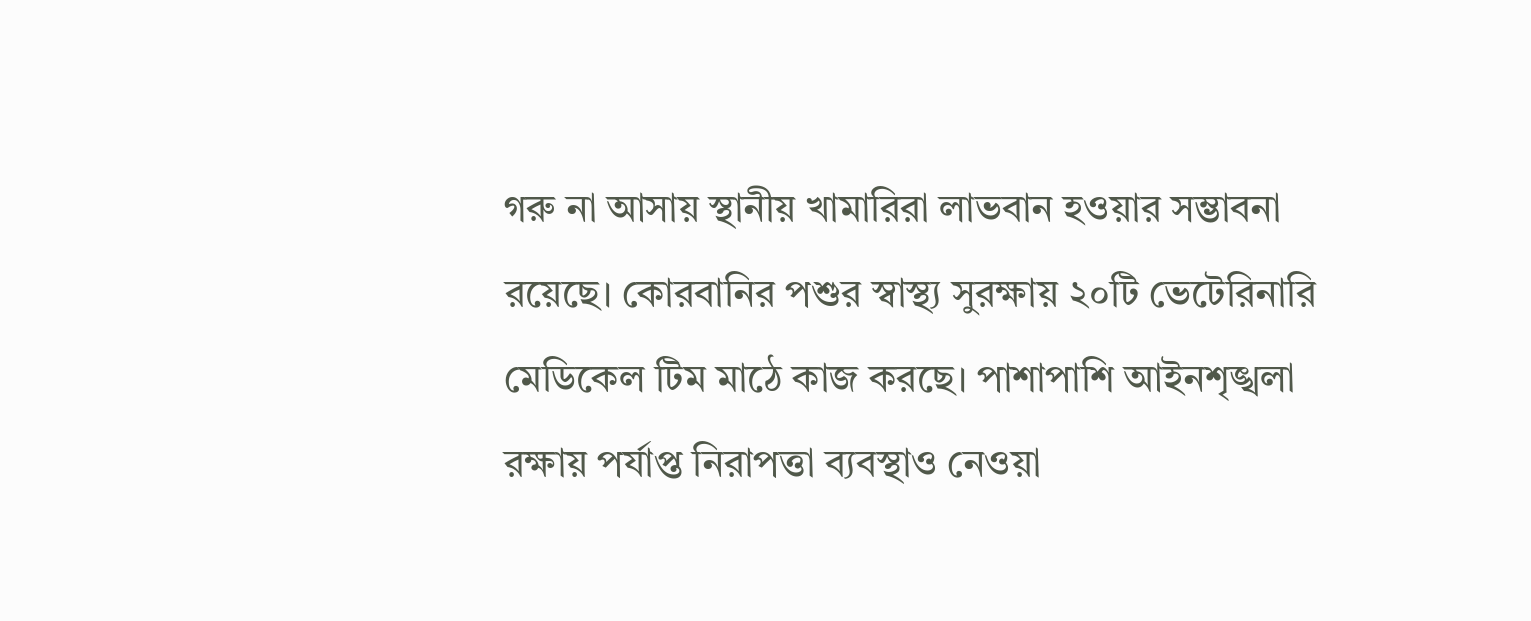গরু না আসায় স্থানীয় খামারিরা লাভবান হওয়ার সম্ভাবনা রয়েছে। কোরবানির পশুর স্বাস্থ্য সুরক্ষায় ২০টি ভেটেরিনারি মেডিকেল টিম মাঠে কাজ করছে। পাশাপাশি আইনশৃঙ্খলা রক্ষায় পর্যাপ্ত নিরাপত্তা ব্যবস্থাও নেওয়া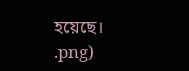হয়েছে।
.png)